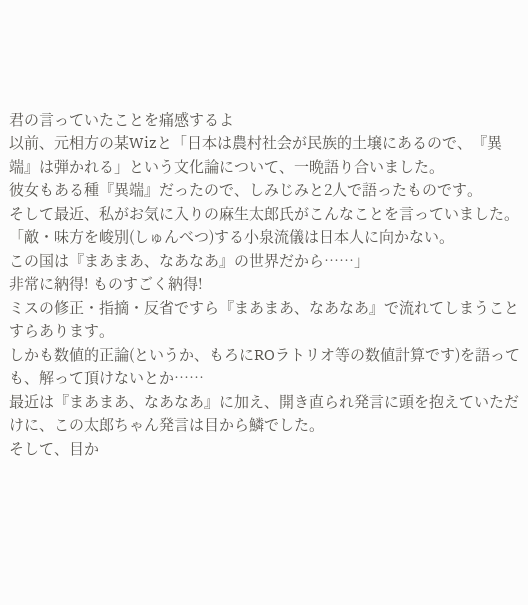君の言っていたことを痛感するよ
以前、元相方の某Wizと「日本は農村社会が民族的土壌にあるので、『異端』は弾かれる」という文化論について、一晩語り合いました。
彼女もある種『異端』だったので、しみじみと2人で語ったものです。
そして最近、私がお気に入りの麻生太郎氏がこんなことを言っていました。
「敵・味方を峻別(しゅんべつ)する小泉流儀は日本人に向かない。
この国は『まあまあ、なあなあ』の世界だから……」
非常に納得! ものすごく納得!
ミスの修正・指摘・反省ですら『まあまあ、なあなあ』で流れてしまうことすらあります。
しかも数値的正論(というか、もろにROラトリオ等の数値計算です)を語っても、解って頂けないとか……
最近は『まあまあ、なあなあ』に加え、開き直られ発言に頭を抱えていただけに、この太郎ちゃん発言は目から鱗でした。
そして、目か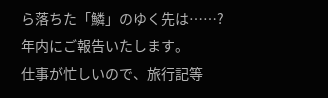ら落ちた「鱗」のゆく先は……?
年内にご報告いたします。
仕事が忙しいので、旅行記等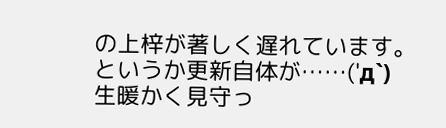の上梓が著しく遅れています。
というか更新自体が……('д`)
生暖かく見守っ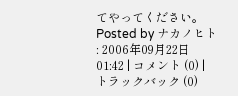てやってください。
Posted by ナカノヒト : 2006年09月22日 01:42 | コメント (0) | トラックバック (0)